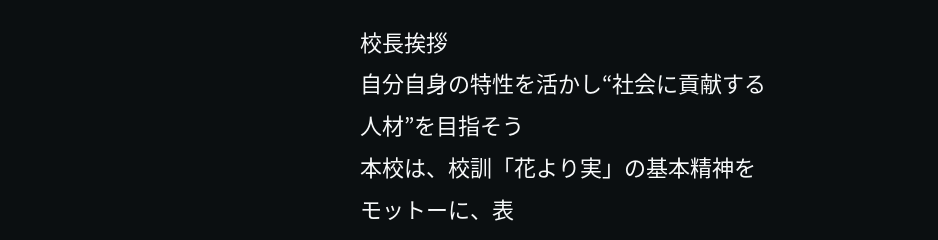校長挨拶
自分自身の特性を活かし“社会に貢献する人材”を目指そう
本校は、校訓「花より実」の基本精神をモットーに、表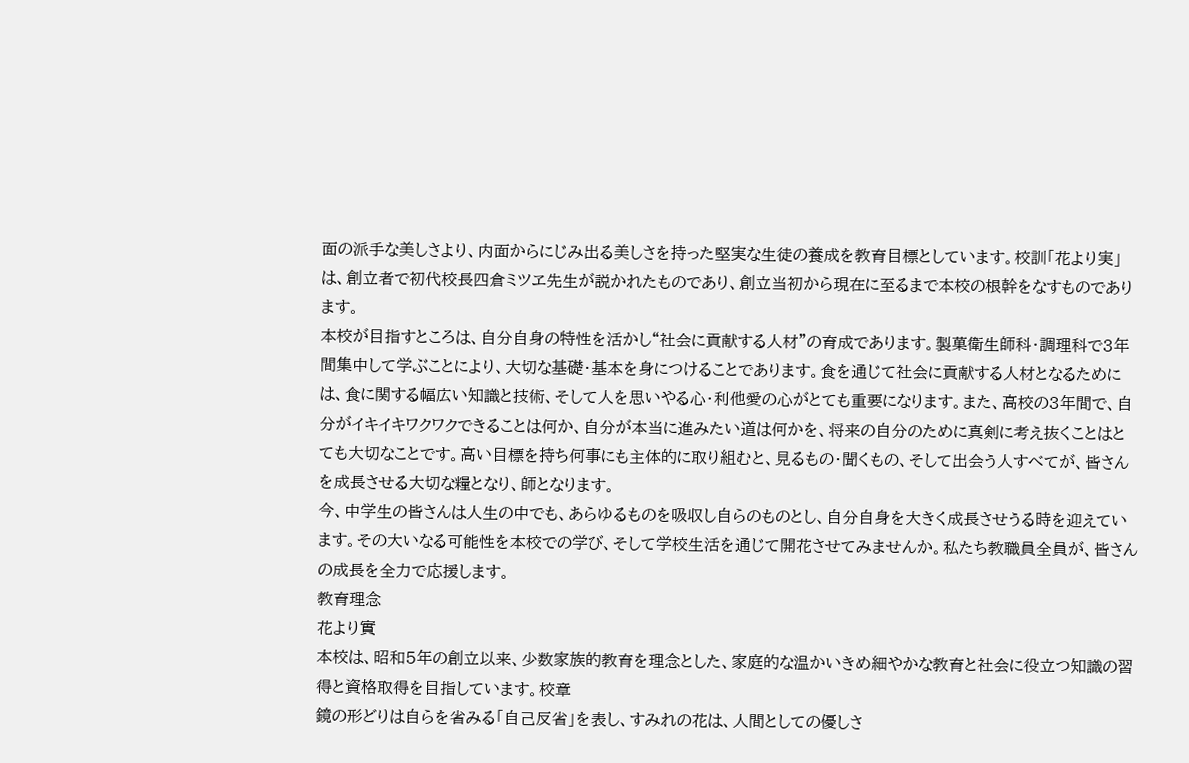面の派手な美しさより、内面からにじみ出る美しさを持った堅実な生徒の養成を教育目標としています。校訓「花より実」は、創立者で初代校長四倉ミツヱ先生が説かれたものであり、創立当初から現在に至るまで本校の根幹をなすものであります。
本校が目指すところは、自分自身の特性を活かし“社会に貢献する人材”の育成であります。製菓衛生師科・調理科で3年間集中して学ぶことにより、大切な基礎・基本を身につけることであります。食を通じて社会に貢献する人材となるためには、食に関する幅広い知識と技術、そして人を思いやる心・利他愛の心がとても重要になります。また、高校の3年間で、自分がイキイキワクワクできることは何か、自分が本当に進みたい道は何かを、将来の自分のために真剣に考え抜くことはとても大切なことです。高い目標を持ち何事にも主体的に取り組むと、見るもの・聞くもの、そして出会う人すべてが、皆さんを成長させる大切な糧となり、師となります。
今、中学生の皆さんは人生の中でも、あらゆるものを吸収し自らのものとし、自分自身を大きく成長させうる時を迎えています。その大いなる可能性を本校での学び、そして学校生活を通じて開花させてみませんか。私たち教職員全員が、皆さんの成長を全力で応援します。
教育理念
花より實
本校は、昭和5年の創立以来、少数家族的教育を理念とした、家庭的な温かいきめ細やかな教育と社会に役立つ知識の習得と資格取得を目指しています。校章
鏡の形どりは自らを省みる「自己反省」を表し、すみれの花は、人間としての優しさ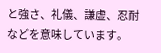と強さ、礼儀、謙虚、忍耐などを意味しています。